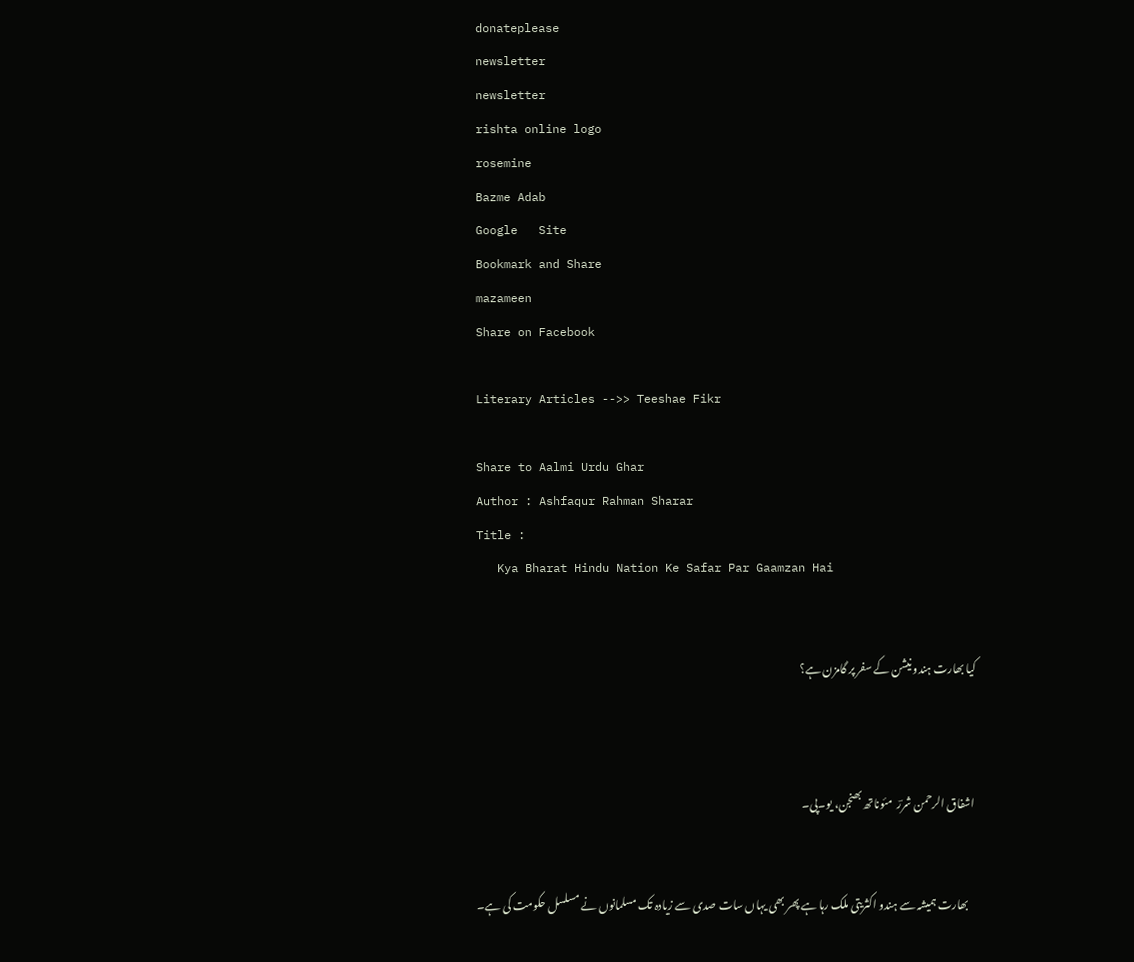donateplease
newsletter
newsletter
rishta online logo
rosemine
Bazme Adab
Google   Site
Bookmark and Share
mazameen
Share on Facebook

Literary Articles -->> Teeshae Fikr

Share to Aalmi Urdu Ghar
Author : Ashfaqur Rahman Sharar
Title :
   Kya Bharat Hindu Nation Ke Safar Par Gaamzan Hai


کیا بھارت ہندو نیشن کے سفر پر گامزن ہے؟



 اشفاق الرحمن شررؔ  مئوناتھ بھنجن، یو۔پی۔


    بھارت ہمیشہ سے ہندو اکثریتی ملک رہا ہے پھر بھی یہاں سات صدی سے زیادہ تک مسلمانوں نے مسلسل حکومت کی ہے۔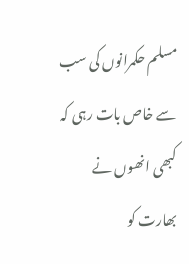مسلم حکمرانوں کی سب سے خاص بات رہی کہ کبھی انھوں نے بھارت کو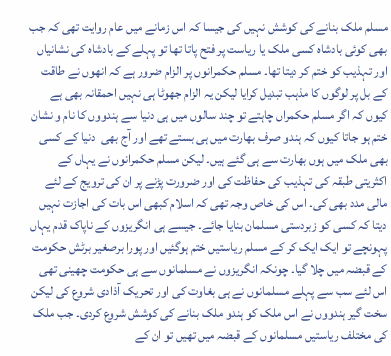مسلم ملک بنانے کی کوشش نہیں کی جیسا کہ اس زمانے میں عام روایت تھی کہ جب بھی کوئی بادشاہ کسی ملک یا ریاست پر فتح پاتا تھا تو پہلے کے بادشاہ کی نشانیاں اور تہذیب کو ختم کر دیتا تھا۔ مسلم حکمرانوں پر الزام ضرور ہے کہ انھوں نے طاقت کے بل پر لوگوں کا مذہب تبدیل کرایا لیکن یہ الزام جھوٹا ہی نہیں احمقانہ بھی ہے کیوں کہ اگر مسلم حکمراں چاہتے تو چند سالوں میں ہی دنیا سے ہندووں کا نام و نشان ختم ہو جاتا کیوں کہ ہندو صرف بھارت میں ہی بستے تھے اور آج بھی  دنیا کے کسی بھی ملک میں ہوں بھارت سے ہی گئے ہیں۔ لیکن مسلم حکمرانوں نے یہاں کے اکثریتی طبقہ کی تہذیب کی حفاظت کی اور ضرورت پڑنے پر ان کی ترویج کے لئے مالی مدد بھی کی۔ اس کی خاص وجہ تھی کہ اسلام کبھی اس بات کی اجازت نہیں دیتا کہ کسی کو زبردستی مسلمان بنایا جائے۔ جیسے ہی انگریزوں کے ناپاک قدم یہاں پہونچے تو ایک ایک کر کے مسلم ریاستیں ختم ہوگئیں اور پورا برصغیر برٹش حکومت کے قبضہ میں چلا گیا۔ چونکہ انگریزوں نے مسلمانوں سے ہی حکومت چھینی تھی اس لئے سب سے پہلے مسلمانوں نے ہی بغاوت کی اور تحریک آذادی شروع کی لیکن سخت گیر ہندووں نے اس ملک کو ہندو ملک بنانے کی کوشش شروع کردی۔ جب ملک کی مختلف ریاستیں مسلمانوں کے قبضہ میں تھیں تو ان کے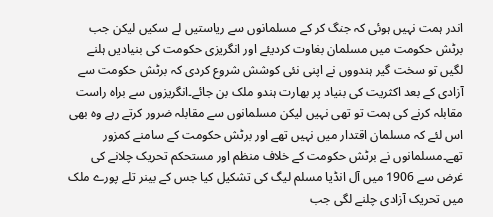اندر ہمت نہیں ہوئی کہ جنگ کر کے مسلمانوں سے ریاستیں لے سکیں لیکن جب برٹش حکومت میں مسلمان بغاوت کردیئے اور انگریزی حکومت کی بنیادیں ہلنے لگیں تو سخت گیر ہندووں نے اپنی نئی کوشش شروع کردی کہ برٹش حکومت سے آزادی کے بعد اکثریت کی بنیاد پر بھارت ہندو ملک بن جائے۔انگریزوں سے براہ راست مقابلہ کرنے کی ہمت تو تھی نہیں لیکن مسلمانوں سے مقابلہ ضرور کرتے رہے وہ بھی اس لئے کہ مسلمان اقتدار میں نہیں تھے اور برٹش حکومت کے سامنے کمزور تھے۔مسلمانوں نے برٹش حکومت کے خلاف منظم اور مستحکم تحریک چلانے کی غرض سے 1906 میں آل انڈیا مسلم لیگ کی تشکیل کیا جس کے بینر تلے پورے ملک میں تحریک آزادی چلنے لگی جب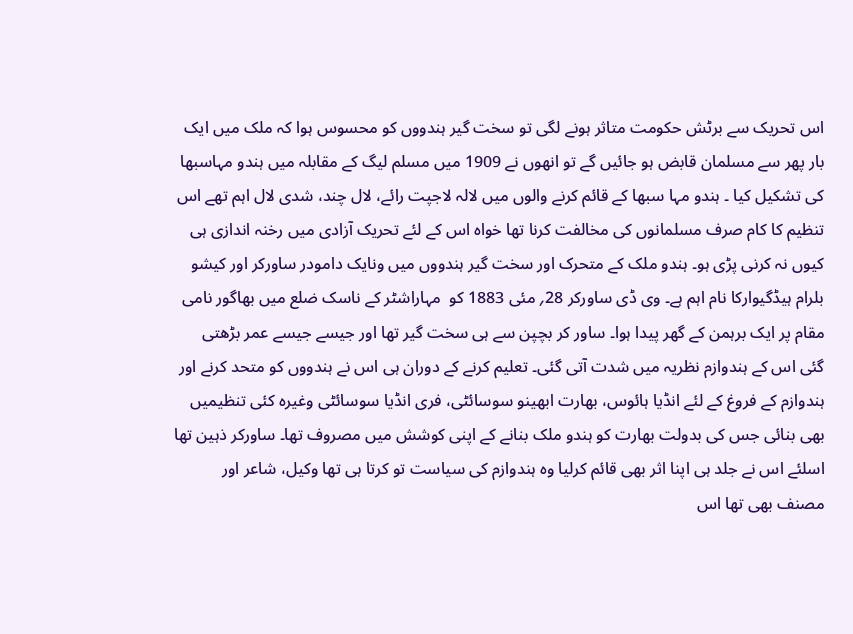اس تحریک سے برٹش حکومت متاثر ہونے لگی تو سخت گیر ہندووں کو محسوس ہوا کہ ملک میں ایک بار پھر سے مسلمان قابض ہو جائیں گے تو انھوں نے 1909 میں مسلم لیگ کے مقابلہ میں ہندو مہاسبھا کی تشکیل کیا ۔ ہندو مہا سبھا کے قائم کرنے والوں میں لالہ لاجپت رائے، لال چند، شدی لال اہم تھے اس تنظیم کا کام صرف مسلمانوں کی مخالفت کرنا تھا خواہ اس کے لئے تحریک آزادی میں رخنہ اندازی ہی کیوں نہ کرنی پڑی ہو۔ ہندو ملک کے متحرک اور سخت گیر ہندووں میں ونایک دامودر ساورکر اور کیشو بلرام ہیڈگیوارکا نام اہم ہے۔ وی ڈی ساورکر 28؍ مئی 1883 کو  مہاراشٹر کے ناسک ضلع میں بھاگور نامی مقام پر ایک برہمن کے گھر پیدا ہوا۔ ساور کر بچپن سے ہی سخت گیر تھا اور جیسے جیسے عمر بڑھتی گئی اس کے ہندوازم نظریہ میں شدت آتی گئی۔ تعلیم کرنے کے دوران ہی اس نے ہندووں کو متحد کرنے اور ہندوازم کے فروغ کے لئے انڈیا ہائوس، بھارت ابھینو سوسائٹی، فری انڈیا سوسائٹی وغیرہ کئی تنظیمیں بھی بنائی جس کی بدولت بھارت کو ہندو ملک بنانے کے اپنی کوشش میں مصروف تھا۔ ساورکر ذہین تھا اسلئے اس نے جلد ہی اپنا اثر بھی قائم کرلیا وہ ہندوازم کی سیاست تو کرتا ہی تھا وکیل، شاعر اور مصنف بھی تھا اس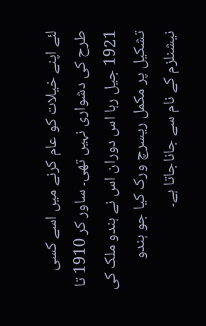لئے اپنے خیلات کو عام کرنے میں اسے کسی طرح کی دشواری نہیں تھی۔ ساور کر 1910 تا 1921 جیل رہا اس دوران اس نے ہندو ملک کی تشکیل پر مکمل ریسرچ ورک کیا جو ہندو نیشنلزم کے نام سے جاناجاتا ہے۔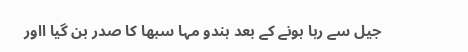جیل سے رہا ہونے کے بعد ہندو مہا سبھا کا صدر بن گیا ااور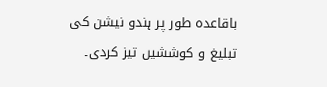باقاعدہ طور پر ہندو نیشن کی تبلیغ و کوششیں تیز کردی۔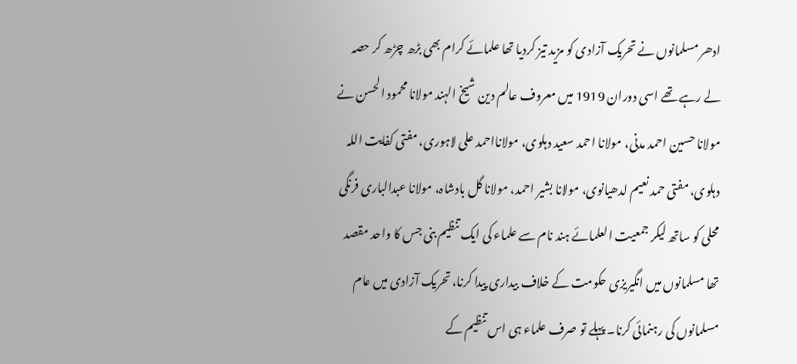ادھر مسلمانوں نے تحریک آزادی کو مزید تیز کردیا تھا علمائے کرام بھی بڑھ چڑھ کر حصہ لے رہے تھے اسی دوران 1919 میں معروف عالم دین شیخ الہند مولانا محمود الحسن نے مولانا حسین احمد مدنی، مولانا احمد سعید دہلوی، مولانااحمد علی لاہوری، مفتی کفایت اللہ دہلوی، مفتی حمد نعیم لدھیانوی، مولانا بشیر احمد، مولانا گل بادشاہ، مولانا عبدالباری فرنگی محلی کو ساتھ لیکر جمعیت العلمائے ہند نام سے علماء کی ایک تنظیم بنی جس کا واحد مقصد تھا مسلمانوں میں انگیریزی حکومت کے خلاف بیداری پیدا کرنا، تحریک آزادی میں عام مسلمانوں کی رہنمائی کرنا۔ پہلے تو صرف علماء ہی اس تنظیم کے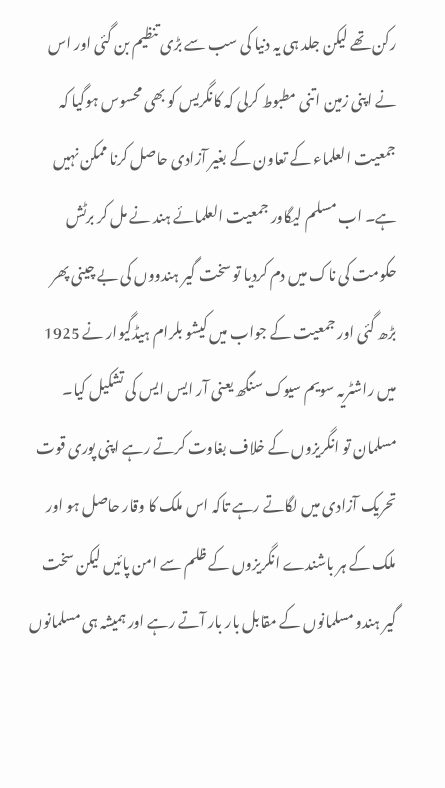رکن تھے لیکن جلد ہی یہ دنیا کی سب سے بڑی تنظیم بن گئی اور اس نے اپنی زمین اتنی مطبوط کرلی کہ کانگریس کو بھی محسوس ہوگیا کہ جمعیت العلماء کے تعاون کے بغیر آزادی حاصل کرنا ممکن نہیں ہے۔ اب مسلم لیگاور جمعیت العلمائے ہند نے مل کر برٹش حکومت کی ناک میں دم کردیا تو سخت گیر ہندووں کی بے چینی پھر بڑھ گئی اور جمعیت کے جواب میں کیشو بلرام ہیڈگیوار نے 1925 میں راشٹریہ سویم سیوک سنگھ یعنی آر ایس ایس کی تشکیل کیا۔ مسلمان تو انگریزوں کے خلاف بغاوت کرتے رہے اپنی پوری قوت تحریک آزادی میں لگاتے رہے تاکہ اس ملک کا وقار حاصل ہو اور ملک کے ہر باشندے انگریزوں کے ظلم سے امن پائیں لیکن سخت گیر ہندو مسلمانوں کے مقابل بار بار آتے رہے اور ہمیشہ ہی مسلمانوں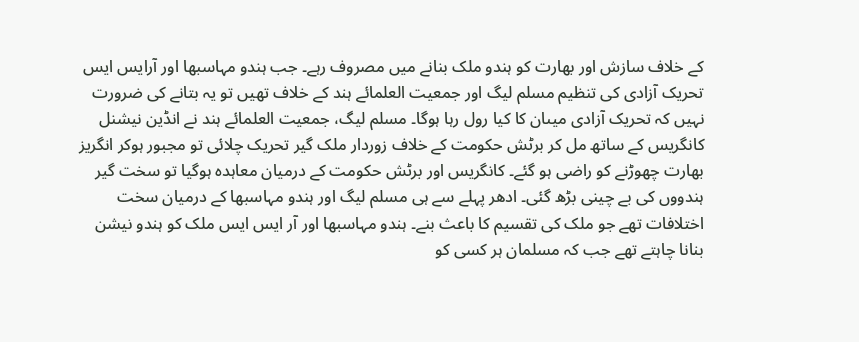کے خلاف سازش اور بھارت کو ہندو ملک بنانے میں مصروف رہے۔ جب ہندو مہاسبھا اور آرایس ایس تحریک آزادی کی تنظیم مسلم لیگ اور جمعیت العلمائے ہند کے خلاف تھیں تو یہ بتانے کی ضرورت نہیں کہ تحریک آزادی میںان کا کیا رول رہا ہوگا۔ مسلم لیگ، جمعیت العلمائے ہند نے انڈین نیشنل کانگریس کے ساتھ مل کر برٹش حکومت کے خلاف زوردار ملک گیر تحریک چلائی تو مجبور ہوکر انگریز بھارت چھوڑنے کو راضی ہو گئے۔ کانگریس اور برٹش حکومت کے درمیان معاہدہ ہوگیا تو سخت گیر ہندووں کی بے چینی بڑھ گئی۔ ادھر پہلے سے ہی مسلم لیگ اور ہندو مہاسبھا کے درمیان سخت اختلافات تھے جو ملک کی تقسیم کا باعث بنے۔ ہندو مہاسبھا اور آر ایس ایس ملک کو ہندو نیشن بنانا چاہتے تھے جب کہ مسلمان ہر کسی کو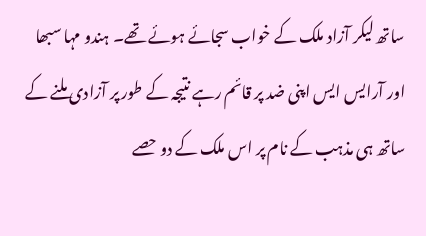ساتھ لیکر آزاد ملک کے خواب سجائے ہوئے تھے۔ ہندو مہا سبھا اور آرایس ایس اپنی ضد پر قائم رہے نتیجہ کے طور پر آزادی ملنے کے ساتھ ہی مذہب کے نام پر اس ملک کے دو حصے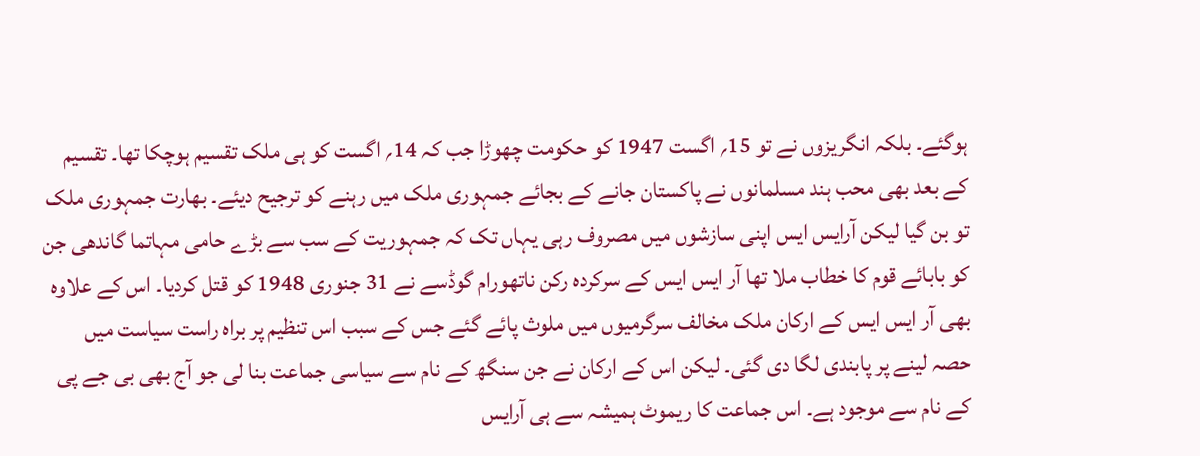ہوگئے۔ بلکہ انگریزوں نے تو 15؍ اگست 1947 کو حکومت چھوڑا جب کہ 14؍ اگست کو ہی ملک تقسیم ہوچکا تھا۔ تقسیم کے بعد بھی محب ہند مسلمانوں نے پاکستان جانے کے بجائے جمہوری ملک میں رہنے کو ترجیح دیئے۔ بھارت جمہوری ملک تو بن گیا لیکن آرایس ایس اپنی سازشوں میں مصروف رہی یہاں تک کہ جمہوریت کے سب سے بڑے حامی مہاتما گاندھی جن کو بابائے قوم کا خطاب ملا تھا آر ایس ایس کے سرکردہ رکن ناتھورام گوڈسے نے 31 جنوری 1948 کو قتل کردیا۔ اس کے علاوہ بھی آر ایس ایس کے ارکان ملک مخالف سرگرمیوں میں ملوث پائے گئے جس کے سبب اس تنظیم پر براہ راست سیاست میں حصہ لینے پر پابندی لگا دی گئی۔ لیکن اس کے ارکان نے جن سنگھ کے نام سے سیاسی جماعت بنا لی جو آج بھی بی جے پی کے نام سے موجود ہے۔ اس جماعت کا ریموٹ ہمیشہ سے ہی آرایس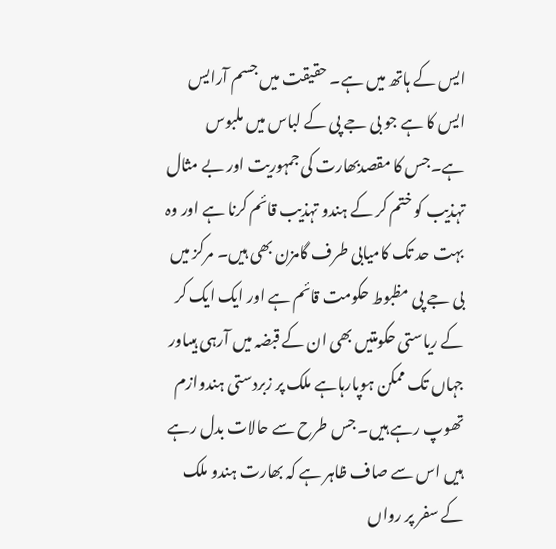ایس کے ہاتھ میں ہے۔ حقیقت میں جسم آرایس ایس کا ہے جو بی جے پی کے لباس میں ملبوس ہے۔جس کا مقصدبھارت کی جمہوریت اور بے مثال تہذیب کو ختم کر کے ہندو تہذیب قائم کرنا ہے اور وہ بہت حد تک کامیابی طرف گامزن بھی ہیں۔ مرکز میں بی جے پی مظبوط حکومت قائم ہے اور ایک ایک کر کے ریاستی حکومتیں بھی ان کے قبضہ میں آرہی ہیںاور جہاں تک ممکن ہوپارہاہے ملک پر زبردستی ہندوازم تھوپ رہے ہیں۔ جس طرح سے حالات بدل رہے ہیں اس سے صاف ظاہر ہے کہ بھارت ہندو ملک کے سفر پر رواں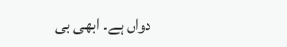دواں ہے۔ ابھی بی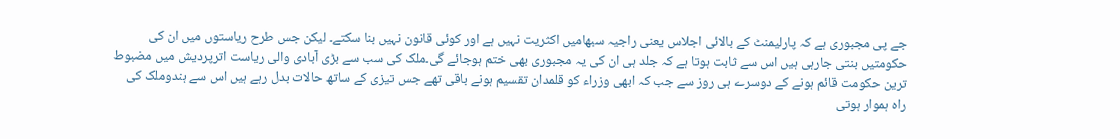جے پی مجبوری ہے کہ پارلیمنٹ کے بالائی اجلاس یعنی راجیہ سبھامیں اکثریت نہیں ہے اور کوئی قانون نہیں بنا سکتے۔ لیکن جس طرح ریاستوں میں ان کی حکومتیں بنتی جارہی ہیں اس سے ثابت ہوتا ہے کہ جلد ہی ان کی یہ مجبوری بھی ختم ہوجائے گی۔ملک کی سب سے بڑی آبادی والی ریاست اترپردیش میں مضبوط ترین حکومت قائم ہونے کے دوسرے ہی روز سے جب کہ ابھی وزراء کو قلمدان تقسیم ہونے باقی تھے جس تیزی کے ساتھ حالات بدل رہے ہیں اس سے ہندوملک کی راہ ہموار ہوتی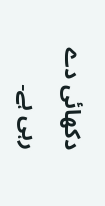دکھائی دے رہی ہے۔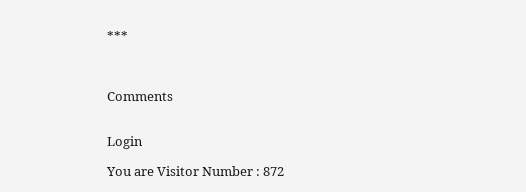***



Comments


Login

You are Visitor Number : 872